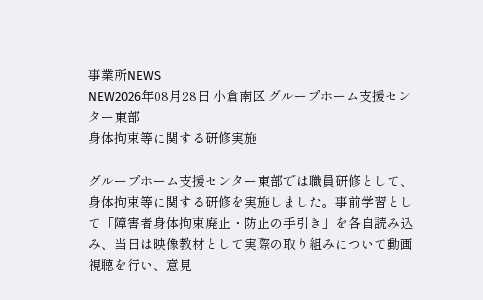事業所NEWS
NEW2026年08月28日 小倉南区 グループホーム支援センター東部
身体拘束等に関する研修実施

グループホーム支援センター東部では職員研修として、身体拘束等に関する研修を実施しました。事前学習として「障害者身体拘束廃止・防止の手引き」を各自読み込み、当日は映像教材として実際の取り組みについて動画視聴を行い、意見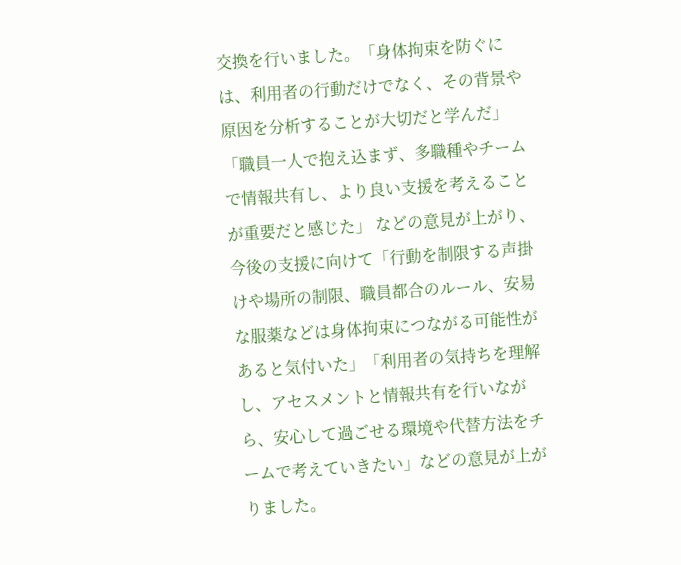交換を行いました。「身体拘束を防ぐには、利用者の行動だけでなく、その背景や原因を分析することが大切だと学んだ」「職員一人で抱え込まず、多職種やチームで情報共有し、より良い支援を考えることが重要だと感じた」 などの意見が上がり、今後の支援に向けて「行動を制限する声掛けや場所の制限、職員都合のルール、安易な服薬などは身体拘束につながる可能性があると気付いた」「利用者の気持ちを理解し、アセスメントと情報共有を行いながら、安心して過ごせる環境や代替方法をチームで考えていきたい」などの意見が上がりました。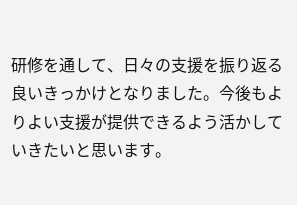研修を通して、日々の支援を振り返る良いきっかけとなりました。今後もよりよい支援が提供できるよう活かしていきたいと思います。